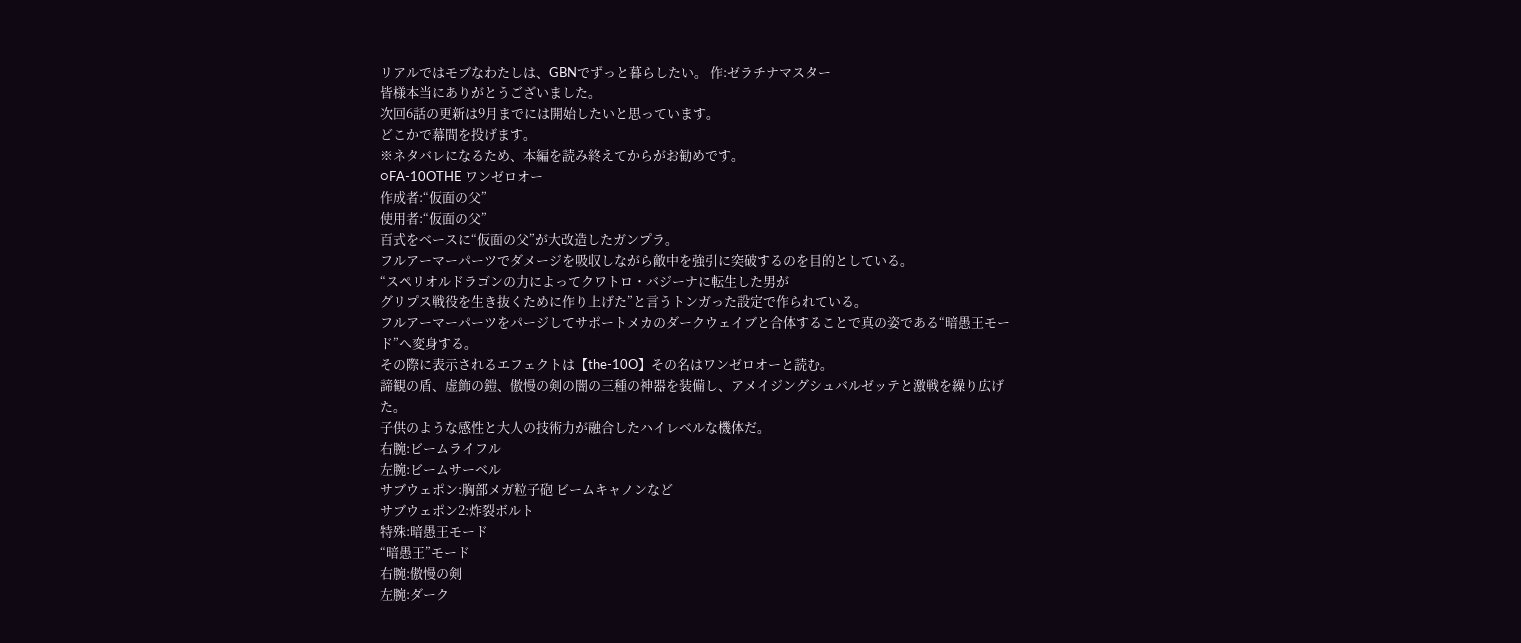リアルではモブなわたしは、GBNでずっと暮らしたい。 作:ゼラチナマスター
皆様本当にありがとうございました。
次回6話の更新は9月までには開始したいと思っています。
どこかで幕間を投げます。
※ネタバレになるため、本編を読み終えてからがお勧めです。
○FA-10OTHE ワンゼロオー
作成者:“仮面の父”
使用者:“仮面の父”
百式をベースに“仮面の父”が大改造したガンプラ。
フルアーマーパーツでダメージを吸収しながら敵中を強引に突破するのを目的としている。
“スペリオルドラゴンの力によってクワトロ・バジーナに転生した男が
グリプス戦役を生き抜くために作り上げた”と言うトンガった設定で作られている。
フルアーマーパーツをパージしてサポートメカのダークウェイブと合体することで真の姿である“暗愚王モード”へ変身する。
その際に表示されるエフェクトは【the-10O】その名はワンゼロオーと読む。
諦観の盾、虚飾の鎧、傲慢の剣の闇の三種の神器を装備し、アメイジングシュバルゼッテと激戦を繰り広げた。
子供のような感性と大人の技術力が融合したハイレベルな機体だ。
右腕:ビームライフル
左腕:ビームサーベル
サブウェポン:胸部メガ粒子砲 ビームキャノンなど
サブウェポン2:炸裂ボルト
特殊:暗愚王モード
“暗愚王”モード
右腕:傲慢の剣
左腕:ダーク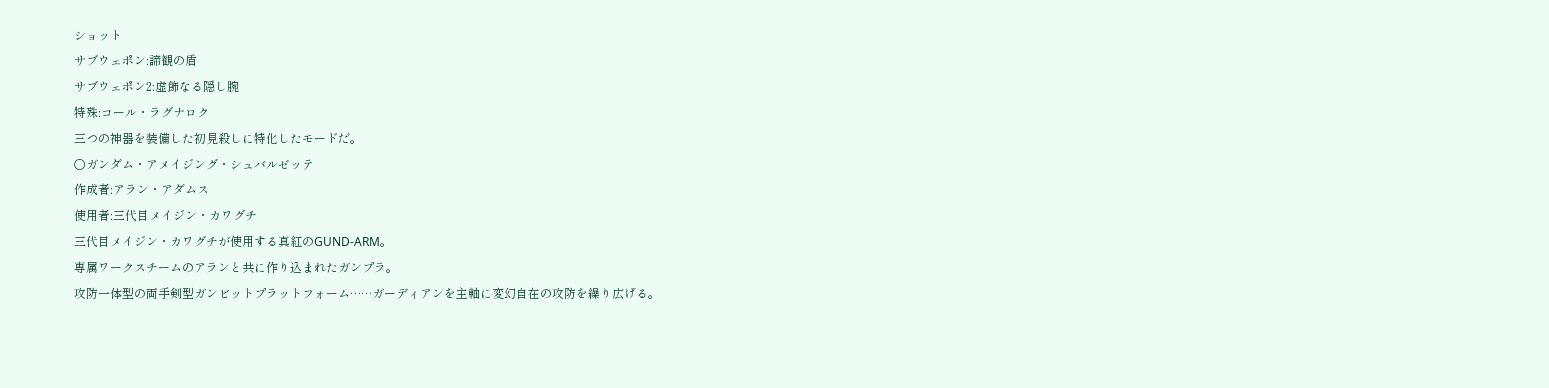ショット
サブウェポン:諦観の盾
サブウェポン2:虚飾なる隠し腕
特殊:コール・ラグナロク
三つの神器を装備した初見殺しに特化したモードだ。
○ガンダム・アメイジング・シュバルゼッテ
作成者:アラン・アダムス
使用者:三代目メイジン・カワグチ
三代目メイジン・カワグチが使用する真紅のGUND-ARM。
専属ワークスチームのアランと共に作り込まれたガンプラ。
攻防一体型の両手剣型ガンビットプラットフォーム……ガーディアンを主軸に変幻自在の攻防を繰り広げる。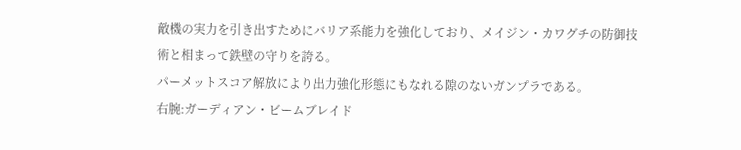敵機の実力を引き出すためにバリア系能力を強化しており、メイジン・カワグチの防御技術と相まって鉄壁の守りを誇る。
パーメットスコア解放により出力強化形態にもなれる隙のないガンプラである。
右腕:ガーディアン・ビームブレイド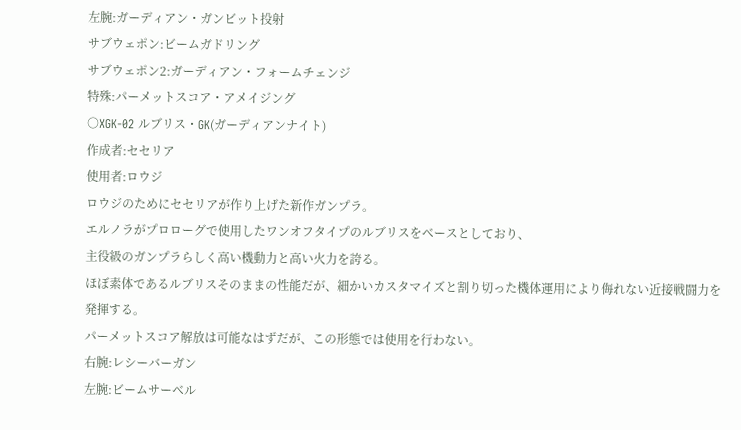左腕:ガーディアン・ガンビット投射
サブウェポン:ビームガドリング
サブウェポン2:ガーディアン・フォームチェンジ
特殊:パーメットスコア・アメイジング
○XGK-02 ルブリス・GK(ガーディアンナイト)
作成者:セセリア
使用者:ロウジ
ロウジのためにセセリアが作り上げた新作ガンプラ。
エルノラがプロローグで使用したワンオフタイプのルブリスをベースとしており、
主役級のガンプラらしく高い機動力と高い火力を誇る。
ほぼ素体であるルブリスそのままの性能だが、細かいカスタマイズと割り切った機体運用により侮れない近接戦闘力を発揮する。
パーメットスコア解放は可能なはずだが、この形態では使用を行わない。
右腕:レシーバーガン
左腕:ビームサーベル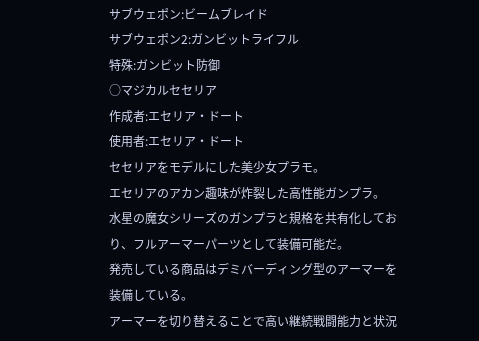サブウェポン:ビームブレイド
サブウェポン2:ガンビットライフル
特殊:ガンビット防御
○マジカルセセリア
作成者:エセリア・ドート
使用者:エセリア・ドート
セセリアをモデルにした美少女プラモ。
エセリアのアカン趣味が炸裂した高性能ガンプラ。
水星の魔女シリーズのガンプラと規格を共有化しており、フルアーマーパーツとして装備可能だ。
発売している商品はデミバーディング型のアーマーを装備している。
アーマーを切り替えることで高い継続戦闘能力と状況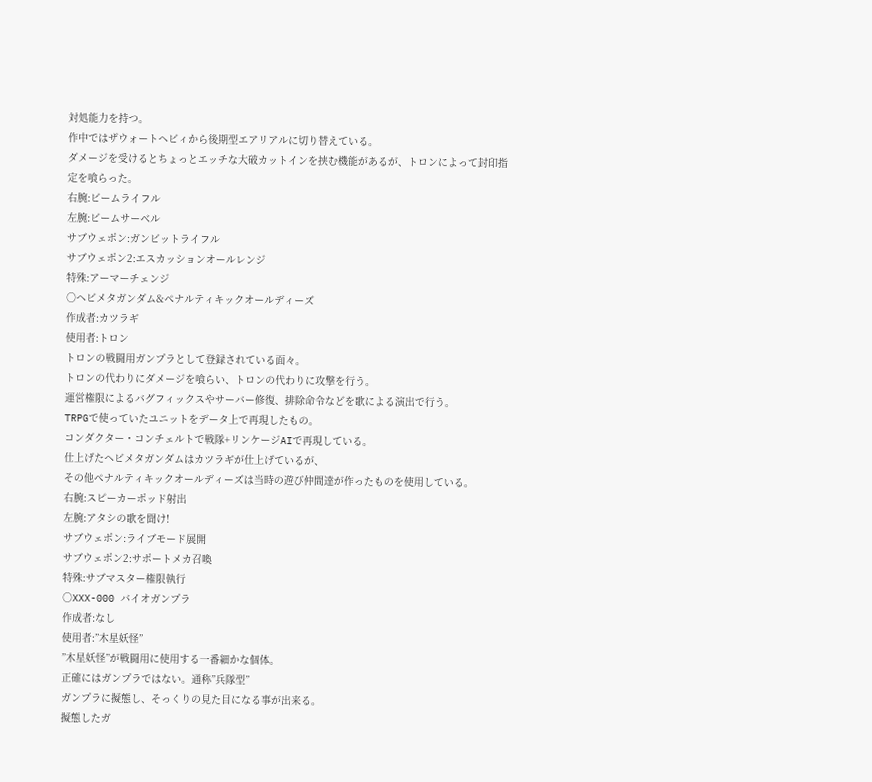対処能力を持つ。
作中ではザウォートヘビィから後期型エアリアルに切り替えている。
ダメージを受けるとちょっとエッチな大破カットインを挟む機能があるが、トロンによって封印指定を喰らった。
右腕:ビームライフル
左腕:ビームサーベル
サブウェポン:ガンビットライフル
サブウェポン2:エスカッションオールレンジ
特殊:アーマーチェンジ
○ヘビメタガンダム&ペナルティキックオールディーズ
作成者:カツラギ
使用者:トロン
トロンの戦闘用ガンプラとして登録されている面々。
トロンの代わりにダメージを喰らい、トロンの代わりに攻撃を行う。
運営権限によるバグフィックスやサーバー修復、排除命令などを歌による演出で行う。
TRPGで使っていたユニットをデータ上で再現したもの。
コンダクター・コンチェルトで戦隊+リンケージAIで再現している。
仕上げたヘビメタガンダムはカツラギが仕上げているが、
その他ペナルティキックオールディーズは当時の遊び仲間達が作ったものを使用している。
右腕:スピーカーポッド射出
左腕:アタシの歌を聞け!
サブウェポン:ライブモード展開
サブウェポン2:サポートメカ召喚
特殊:サブマスター権限執行
○XXX-000 バイオガンプラ
作成者:なし
使用者:”木星妖怪”
”木星妖怪”が戦闘用に使用する一番細かな個体。
正確にはガンプラではない。通称”兵隊型”
ガンプラに擬態し、そっくりの見た目になる事が出来る。
擬態したガ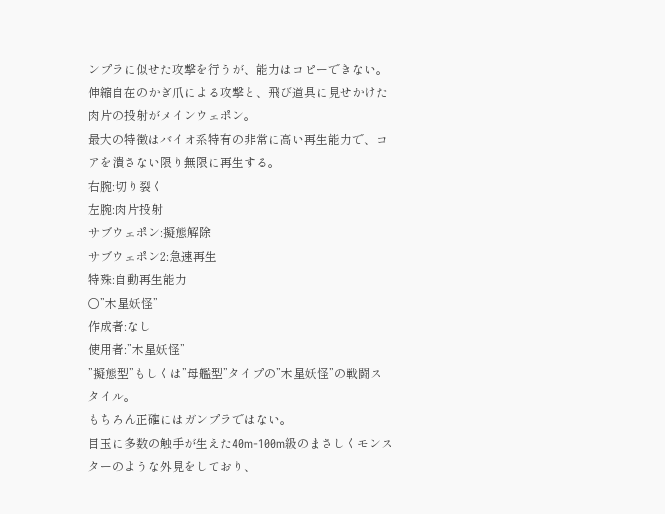ンプラに似せた攻撃を行うが、能力はコピーできない。
伸縮自在のかぎ爪による攻撃と、飛び道具に見せかけた肉片の投射がメインウェポン。
最大の特徴はバイオ系特有の非常に高い再生能力で、コアを潰さない限り無限に再生する。
右腕:切り裂く
左腕:肉片投射
サブウェポン:擬態解除
サブウェポン2:急速再生
特殊:自動再生能力
○”木星妖怪”
作成者:なし
使用者:”木星妖怪”
”擬態型”もしくは”母艦型”タイプの”木星妖怪”の戦闘スタイル。
もちろん正確にはガンプラではない。
目玉に多数の触手が生えた40m-100m級のまさしくモンスターのような外見をしており、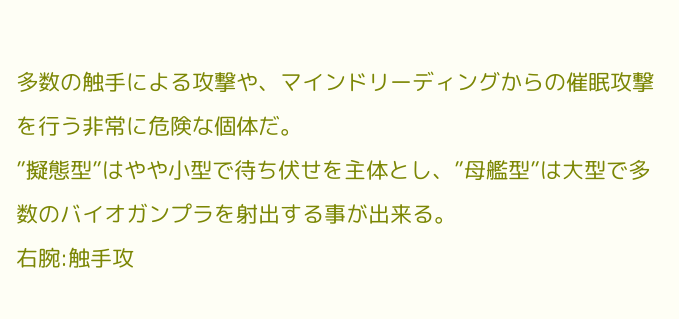多数の触手による攻撃や、マインドリーディングからの催眠攻撃を行う非常に危険な個体だ。
”擬態型”はやや小型で待ち伏せを主体とし、”母艦型”は大型で多数のバイオガンプラを射出する事が出来る。
右腕:触手攻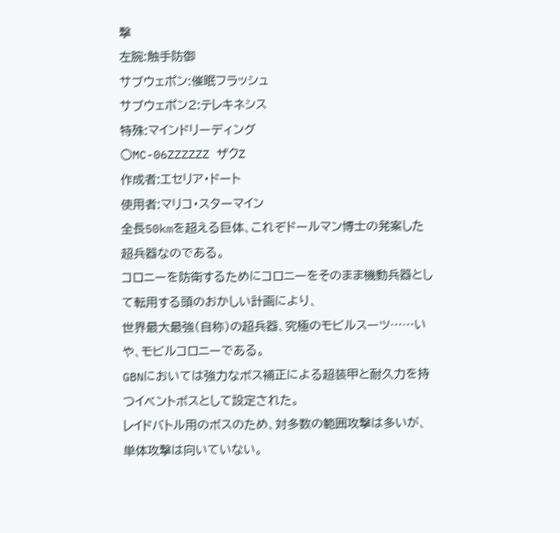撃
左腕:触手防御
サブウェポン:催眠フラッシュ
サブウェポン2:テレキネシス
特殊:マインドリーディング
○MC-06ZZZZZZ ザクZ
作成者:エセリア・ドート
使用者:マリコ・スターマイン
全長50kmを超える巨体、これぞドールマン博士の発案した超兵器なのである。
コロニーを防衛するためにコロニーをそのまま機動兵器として転用する頭のおかしい計画により、
世界最大最強(自称)の超兵器、究極のモビルスーツ……いや、モビルコロニーである。
GBNにおいては強力なボス補正による超装甲と耐久力を持つイベントボスとして設定された。
レイドバトル用のボスのため、対多数の範囲攻撃は多いが、単体攻撃は向いていない。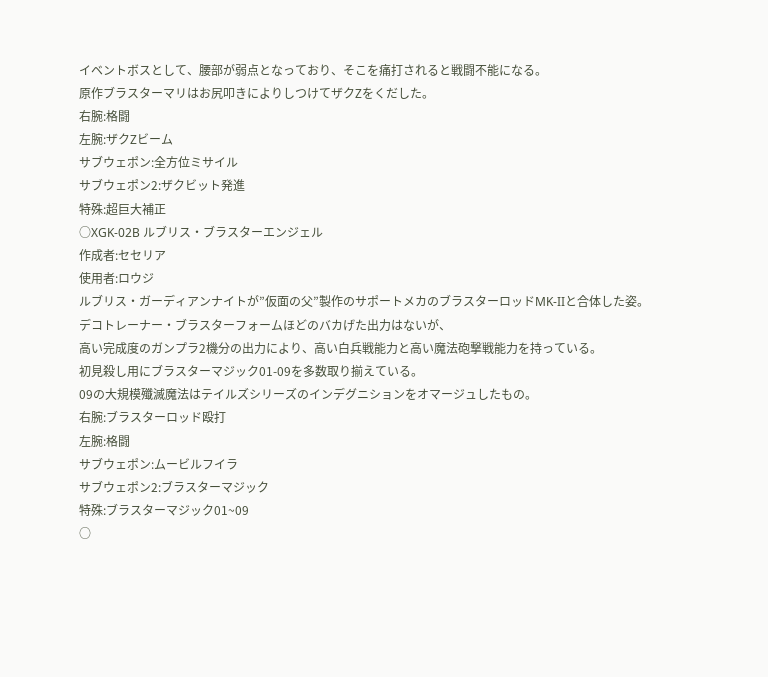イベントボスとして、腰部が弱点となっており、そこを痛打されると戦闘不能になる。
原作ブラスターマリはお尻叩きによりしつけてザクZをくだした。
右腕:格闘
左腕:ザクZビーム
サブウェポン:全方位ミサイル
サブウェポン2:ザクビット発進
特殊:超巨大補正
○XGK-02B ルブリス・ブラスターエンジェル
作成者:セセリア
使用者:ロウジ
ルブリス・ガーディアンナイトが”仮面の父”製作のサポートメカのブラスターロッドMK-IIと合体した姿。
デコトレーナー・ブラスターフォームほどのバカげた出力はないが、
高い完成度のガンプラ2機分の出力により、高い白兵戦能力と高い魔法砲撃戦能力を持っている。
初見殺し用にブラスターマジック01-09を多数取り揃えている。
09の大規模殲滅魔法はテイルズシリーズのインデグニションをオマージュしたもの。
右腕:ブラスターロッド殴打
左腕:格闘
サブウェポン:ムービルフイラ
サブウェポン2:ブラスターマジック
特殊:ブラスターマジック01~09
○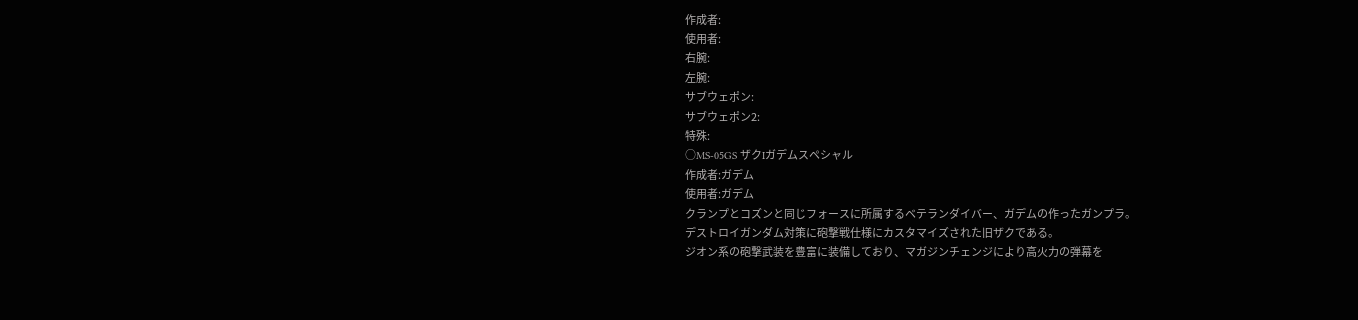作成者:
使用者:
右腕:
左腕:
サブウェポン:
サブウェポン2:
特殊:
○MS-05GS ザクIガデムスペシャル
作成者:ガデム
使用者:ガデム
クランプとコズンと同じフォースに所属するベテランダイバー、ガデムの作ったガンプラ。
デストロイガンダム対策に砲撃戦仕様にカスタマイズされた旧ザクである。
ジオン系の砲撃武装を豊富に装備しており、マガジンチェンジにより高火力の弾幕を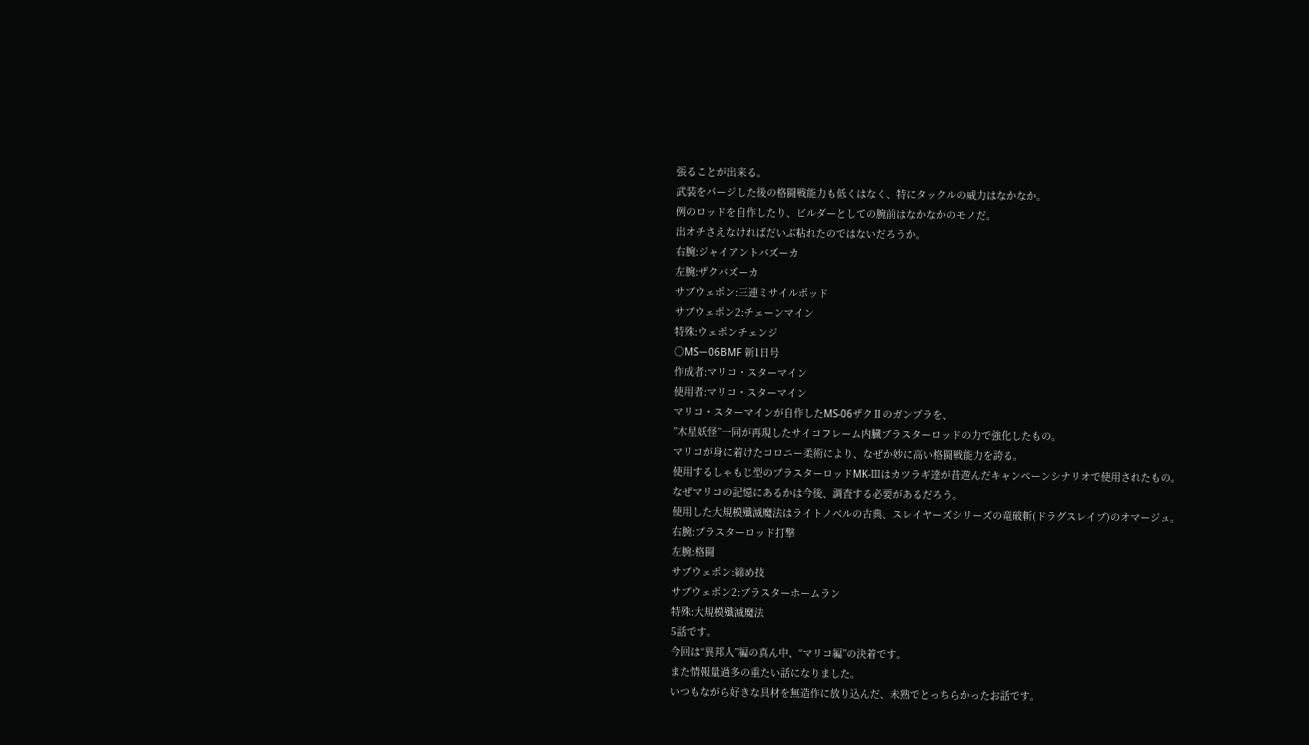張ることが出来る。
武装をパージした後の格闘戦能力も低くはなく、特にタックルの威力はなかなか。
例のロッドを自作したり、ビルダーとしての腕前はなかなかのモノだ。
出オチさえなければだいぶ粘れたのではないだろうか。
右腕:ジャイアントバズーカ
左腕:ザクバズーカ
サブウェポン:三連ミサイルポッド
サブウェポン2:チェーンマイン
特殊:ウェポンチェンジ
○MSー06BMF 新1日号
作成者:マリコ・スターマイン
使用者:マリコ・スターマイン
マリコ・スターマインが自作したMS-06ザクⅡのガンプラを、
”木星妖怪”一同が再現したサイコフレーム内臓ブラスターロッドの力で強化したもの。
マリコが身に着けたコロニー柔術により、なぜか妙に高い格闘戦能力を誇る。
使用するしゃもじ型のブラスターロッドMK-Ⅲはカツラギ達が昔遊んだキャンペーンシナリオで使用されたもの。
なぜマリコの記憶にあるかは今後、調査する必要があるだろう。
使用した大規模殲滅魔法はライトノベルの古典、スレイヤーズシリーズの竜破斬(ドラグスレイブ)のオマージュ。
右腕:ブラスターロッド打撃
左腕:格闘
サブウェポン:締め技
サブウェポン2:ブラスターホームラン
特殊:大規模殲滅魔法
5話です。
今回は“異邦人”編の真ん中、“マリコ編”の決着です。
また情報量過多の重たい話になりました。
いつもながら好きな具材を無造作に放り込んだ、未熟でとっちらかったお話です。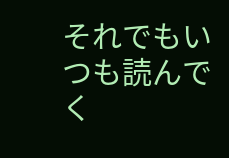それでもいつも読んでく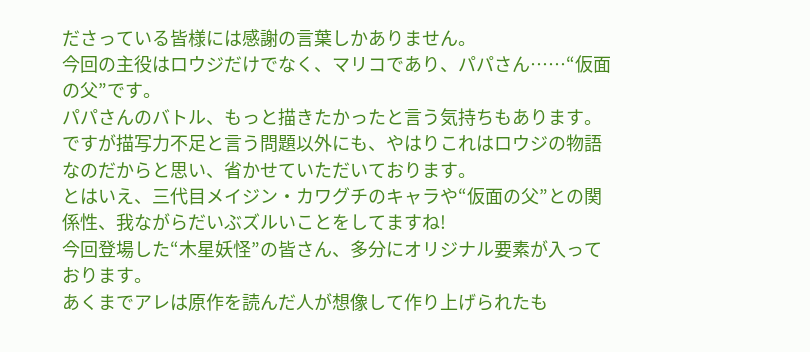ださっている皆様には感謝の言葉しかありません。
今回の主役はロウジだけでなく、マリコであり、パパさん……“仮面の父”です。
パパさんのバトル、もっと描きたかったと言う気持ちもあります。
ですが描写力不足と言う問題以外にも、やはりこれはロウジの物語なのだからと思い、省かせていただいております。
とはいえ、三代目メイジン・カワグチのキャラや“仮面の父”との関係性、我ながらだいぶズルいことをしてますね!
今回登場した“木星妖怪”の皆さん、多分にオリジナル要素が入っております。
あくまでアレは原作を読んだ人が想像して作り上げられたも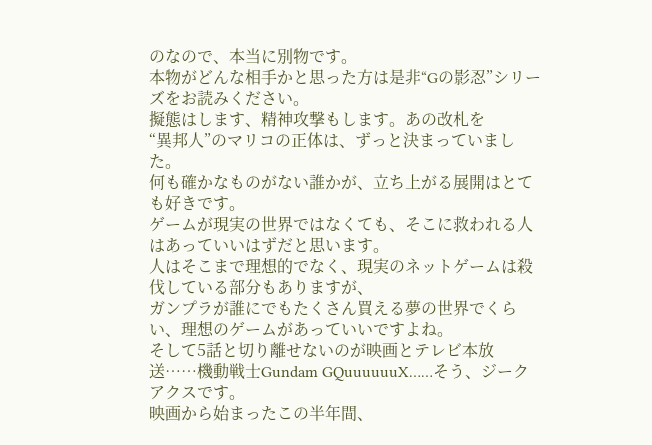のなので、本当に別物です。
本物がどんな相手かと思った方は是非“Gの影忍”シリーズをお読みください。
擬態はします、精神攻撃もします。あの改札を
“異邦人”のマリコの正体は、ずっと決まっていました。
何も確かなものがない誰かが、立ち上がる展開はとても好きです。
ゲームが現実の世界ではなくても、そこに救われる人はあっていいはずだと思います。
人はそこまで理想的でなく、現実のネットゲームは殺伐している部分もありますが、
ガンプラが誰にでもたくさん買える夢の世界でくらい、理想のゲームがあっていいですよね。
そして5話と切り離せないのが映画とテレビ本放送……機動戦士Gundam GQuuuuuuX……そう、ジークアクスです。
映画から始まったこの半年間、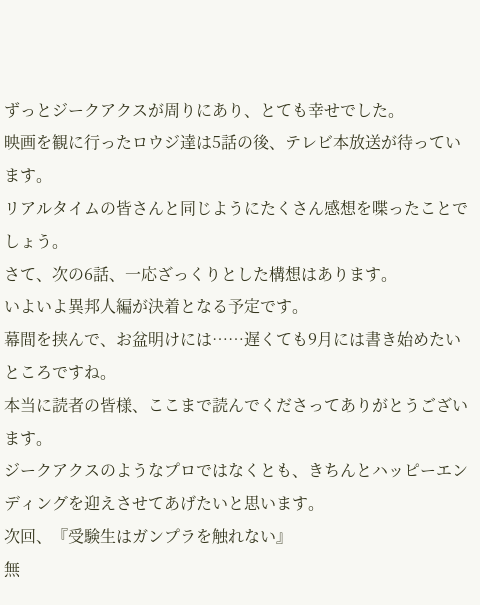ずっとジークアクスが周りにあり、とても幸せでした。
映画を観に行ったロウジ達は5話の後、テレビ本放送が待っています。
リアルタイムの皆さんと同じようにたくさん感想を喋ったことでしょう。
さて、次の6話、一応ざっくりとした構想はあります。
いよいよ異邦人編が決着となる予定です。
幕間を挟んで、お盆明けには……遅くても9月には書き始めたいところですね。
本当に読者の皆様、ここまで読んでくださってありがとうございます。
ジークアクスのようなプロではなくとも、きちんとハッピーエンディングを迎えさせてあげたいと思います。
次回、『受験生はガンプラを触れない』
無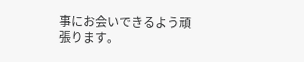事にお会いできるよう頑張ります。